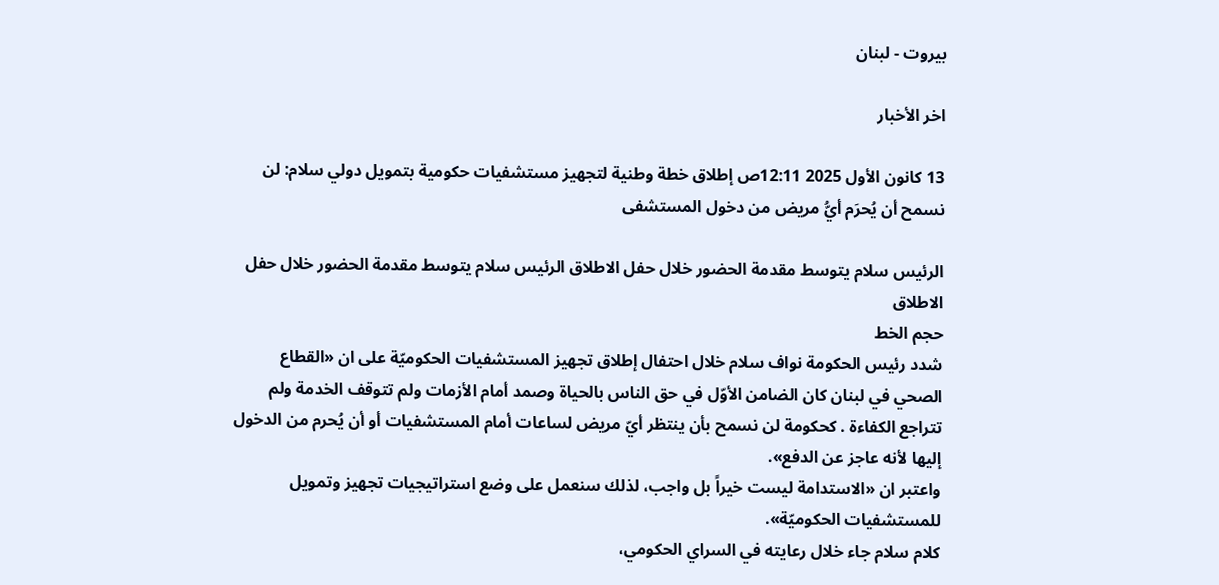بيروت - لبنان

اخر الأخبار

13 كانون الأول 2025 12:11ص إطلاق خطة وطنية لتجهيز مستشفيات حكومية بتمويل دولي سلام: لن نسمح أن يُحرَم أيُّ مريض من دخول المستشفى

الرئيس سلام يتوسط مقدمة الحضور خلال حفل الاطلاق الرئيس سلام يتوسط مقدمة الحضور خلال حفل الاطلاق
حجم الخط
شدد رئيس الحكومة نواف سلام خلال احتفال إطلاق تجهيز المستشفيات الحكوميّة على ان «القطاع الصحي في لبنان كان الضامن الأوّل في حق الناس بالحياة وصمد أمام الأزمات ولم تتوقف الخدمة ولم تتراجع الكفاءة . كحكومة لن نسمح بأن ينتظر أيّ مريض لساعات أمام المستشفيات أو أن يُحرم من الدخول إليها لأنه عاجز عن الدفع».
واعتبر ان «الاستدامة ليست خيراً بل واجب، لذلك سنعمل على وضع استراتيجيات تجهيز وتمويل للمستشفيات الحكوميّة».
كلام سلام جاء خلال رعايته في السراي الحكومي،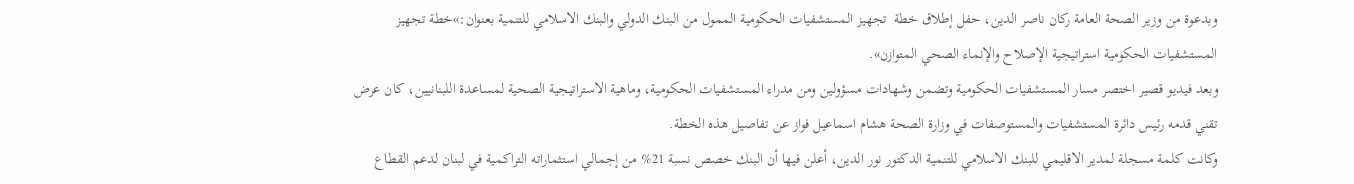وبدعوة من وزير الصحة العامة ركان ناصر الدين، حفل إطلاق خطة  تجهيز المستشفيات الحكومية الممول من البنك الدولي والبنك الاسلامي للتنمية بعنوان:»خطة تجهيز المستشفيات الحكومية استراتيجية الإصلاح والإنماء الصحي المتوازن».
وبعد فيديو قصير اختصر مسار المستشفيات الحكومية وتضمن وشهادات مسؤولين ومن مدراء المستشفيات الحكومية، وماهية الاستراتيجية الصحية لمساعدة اللبنانيين، كان عرض تقني قدمه رئيس دائرة المستشفيات والمستوصفات في وزارة الصحة هشام اسماعيل فواز عن تفاصيل هذه الخطة.
وكانت كلمة مسجلة لمدير الاقليمي للبنك الاسلامي للتنمية الدكتور نور الدين، أعلن فيها أن البنك خصص نسبة 21% من إجمالي استثماراته التراكمية في لبنان لدعم القطاع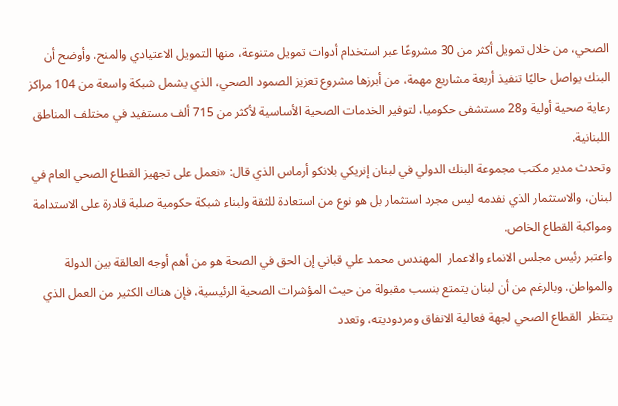الصحي، من خلال تمويل أكثر من 30 مشروعًا عبر استخدام أدوات تمويل متنوعة، منها التمويل الاعتيادي والمنح. وأوضح أن البنك يواصل حاليًا تنفيذ أربعة مشاريع مهمة، من أبرزها مشروع تعزيز الصمود الصحي، الذي يشمل شبكة واسعة من 104 مراكز رعاية صحية أولية و28 مستشفى حكوميا، لتوفير الخدمات الصحية الأساسية لأكثر من 715 ألف مستفيد في مختلف المناطق اللبنانية.
وتحدث مدير مكتب مجموعة البنك الدولي في لبنان إنريكي بلانكو أرماس الذي قال: «نعمل على تجهيز القطاع الصحي العام في لبنان، والاستثمار الذي نفدمه ليس مجرد استثمار بل هو نوع من استعادة للثقة ولبناء شبكة حكومية صلبة قادرة على الاستدامة ومواكبة القطاع الخاص.
واعتبر رئيس مجلس الانماء والاعمار  المهندس محمد علي قباني إن الحق في الصحة هو من أهم أوجه العالقة بين الدولة والمواطن. وبالرغم من أن لبنان يتمتع بنسب مقبولة من حيث المؤشرات الصحية الرئيسية، فإن هناك الكثير من العمل الذي ينتظر  القطاع الصحي لجهة فعالية الانفاق ومردوديته، وتعدد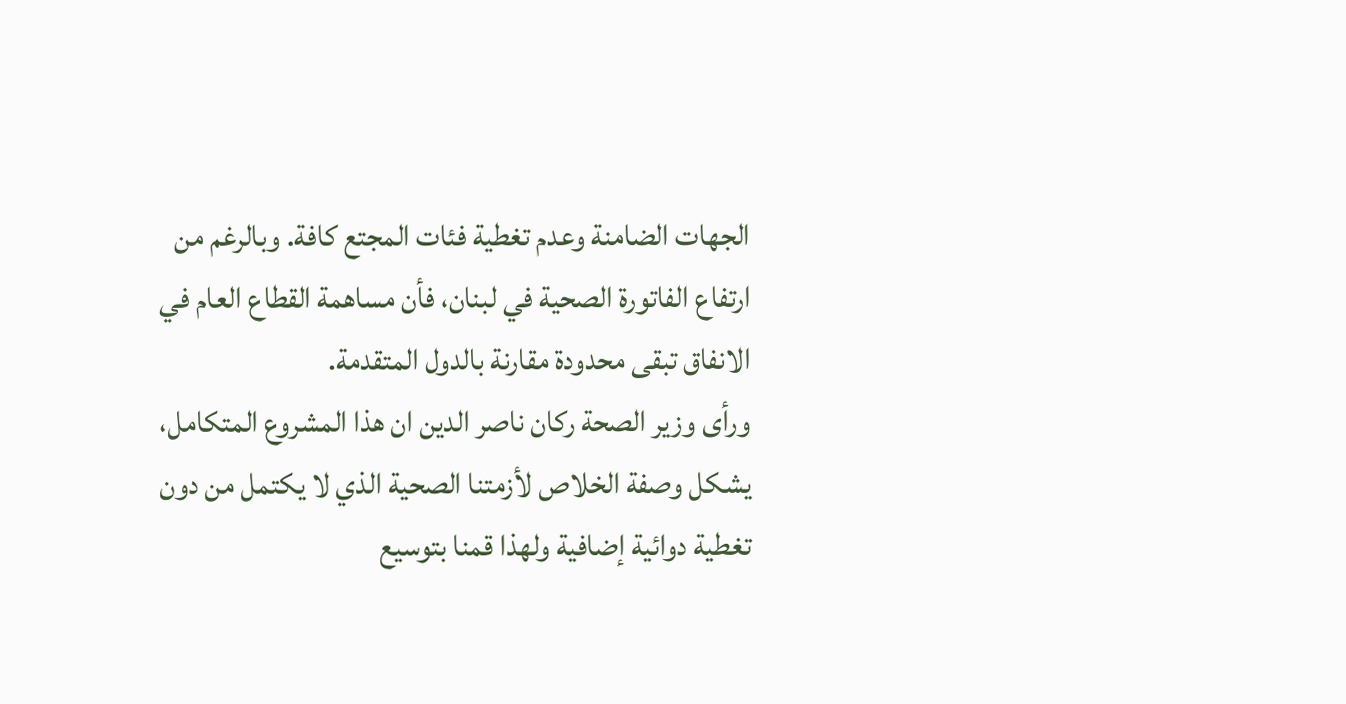الجهات الضامنة وعدم تغطية فئات المجتع كافة. وبالرغم من ارتفاع الفاتورة الصحية في لبنان، فأن مساهمة القطاع العام في الانفاق تبقى محدودة مقارنة بالدول المتقدمة.
ورأى وزير الصحة ركان ناصر الدين ان هذا المشروع المتكامل، يشكل وصفة الخلاص لأزمتنا الصحية الذي لا يكتمل من دون تغطية دوائية إضافية ولهذا قمنا بتوسيع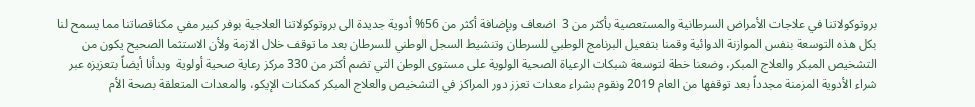بروتوكولاتنا في علاجات الأمراض السرطانية والمستعصية بأكثر من 3  اضعاف وبإضافة أكثر من 56% أدوية جديدة الى بروتوكولاتنا العلاجية بوفر كبير مفي مكناقصاتنا مما يسمح لنا بكل هذه التوسعة بنفس الموازنة الدوائية وقمنا بتفعيل البرنامج الوطبي للسرطان وتنشيط السجل الوطني للسرطان بعد ما توقف خلال الازمة ولأن الاستثما الصحيح يكون من التشخيص المبكر والعلاج المبكر، وضعنا خطة لتوسعة شبكات الرعياة الصحية الولوية على مستوى الوطن التي تضم أكثر من 330 مركز رعاية صحية أولوية  وبدأنا أيضاً بتعزيزه عبر شراء الأدوية المزمنة مجدداً بعد توقفها من العام 2019 ونقوم بشراء معدات تعزز دور المراكز في التشخيص والعلاج المبكر كمكنات الإيكو، والمعدات المتعلقة بصحة الأم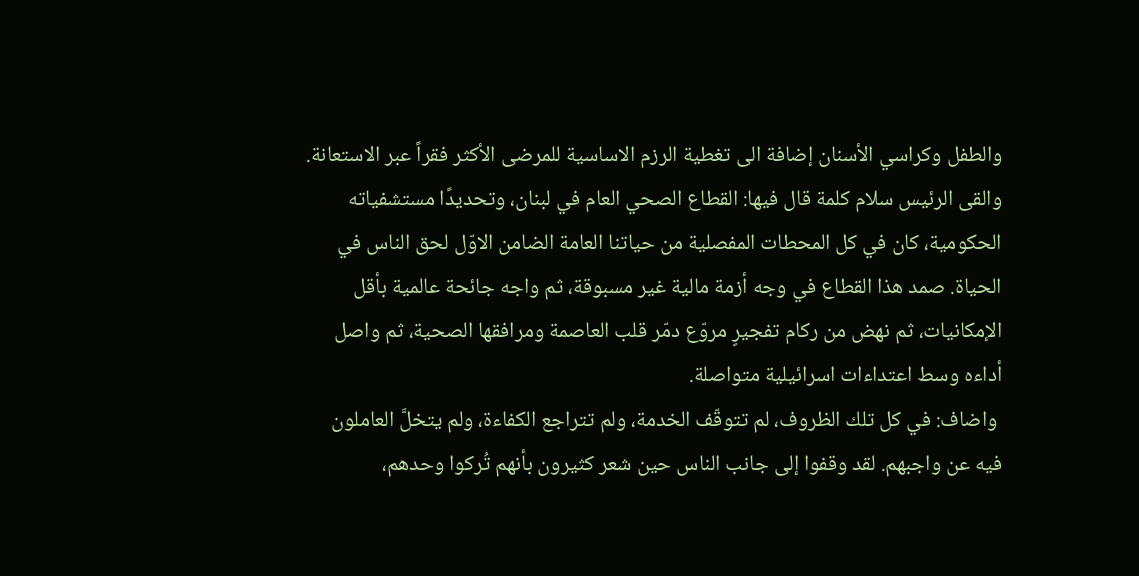والطفل وكراسي الأسنان إضافة الى تغطية الرزم الاساسية للمرضى الأكثر فقراً عبر الاستعانة.
والقى الرئيس سلام كلمة قال فيها: القطاع الصحي العام في لبنان، وتحديدًا مستشفياته الحكومية، كان في كل المحطات المفصلية من حياتنا العامة الضامن الاوّل لحق الناس في الحياة. صمد هذا القطاع في وجه أزمة مالية غير مسبوقة، ثم واجه جائحة عالمية بأقل الإمكانيات، ثم نهض من ركام تفجيرٍ مروّع دمّر قلب العاصمة ومرافقها الصحية، ثم واصل أداءه وسط اعتداءات اسرائيلية متواصلة.
 واضاف: في كل تلك الظروف، لم تتوقّف الخدمة، ولم تتراجع الكفاءة، ولم يتخلَّ العاملون فيه عن واجبهم. لقد وقفوا إلى جانب الناس حين شعر كثيرون بأنهم تُركوا وحدهم،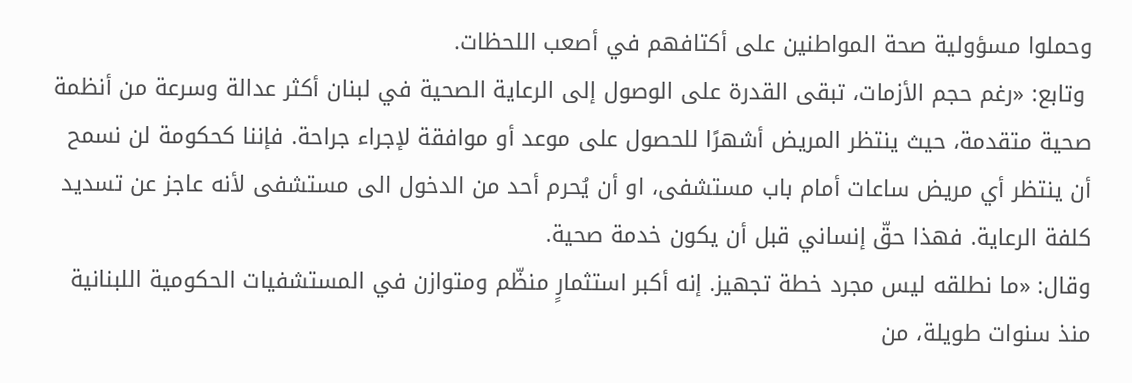وحملوا مسؤولية صحة المواطنين على أكتافهم في أصعب اللحظات.
 وتابع: «رغم حجم الأزمات، تبقى القدرة على الوصول إلى الرعاية الصحية في لبنان أكثر عدالة وسرعة من أنظمة صحية متقدمة، حيث ينتظر المريض أشهرًا للحصول على موعد أو موافقة لإجراء جراحة. فإننا كحكومة لن نسمح أن ينتظر أي مريض ساعات أمام باب مستشفى، او أن يُحرم أحد من الدخول الى مستشفى لأنه عاجز عن تسديد كلفة الرعاية. فهذا حقّ إنساني قبل أن يكون خدمة صحية.
وقال: «ما نطلقه ليس مجرد خطة تجهيز. إنه أكبر استثمارٍ منظّم ومتوازن في المستشفيات الحكومية اللبنانية منذ سنوات طويلة، من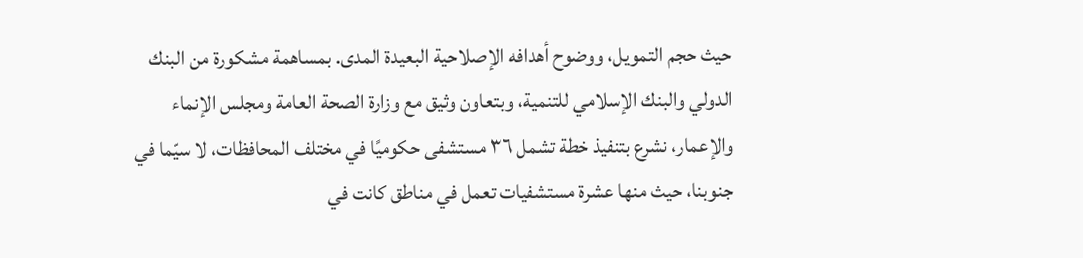حيث حجم التمويل، ووضوح أهدافه الإصلاحية البعيدة المدى. بمساهمة مشكورة من البنك الدولي والبنك الإسلامي للتنمية، وبتعاون وثيق مع وزارة الصحة العامة ومجلس الإنماء والإعمار، نشرع بتنفيذ خطة تشمل ٣٦ مستشفى حكوميًا في مختلف المحافظات، لا سيّما في جنوبنا، حيث منها عشرة مستشفيات تعمل في مناطق كانت في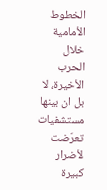الخطوط الأمامية خلال الحرب الأخيرة، لا بل ان بينها مستشفيات تعرّضت لأضرار كبيرة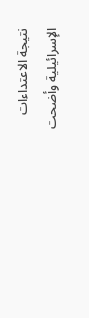نتيجة الاعتداءات الإسرائيلية وأضحت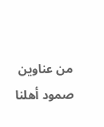من عناوين صمود أهلنا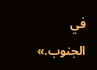في الجنوب.»